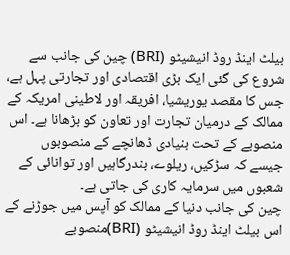بیلٹ اینڈ روڈ انیشیٹو (BRI) چین کی جانب سے شروع کی گئی ایک بڑی اقتصادی اور تجارتی پہل ہے، جس کا مقصد یوریشیا، افریقہ اور لاطینی امریکہ کے ممالک کے درمیان تجارت اور تعاون کو بڑھانا ہے۔ اس منصوبے کے تحت بنیادی ڈھانچے کے منصوبوں جیسے کہ سڑکیں، ریلوے، بندرگاہیں اور توانائی کے شعبوں میں سرمایہ کاری کی جاتی ہے۔
چین کی جانب دنیا کے ممالک کو آپس میں جوڑنے کے اس بیلٹ اینڈ روڈ انیشیٹو (BRI)منصوبے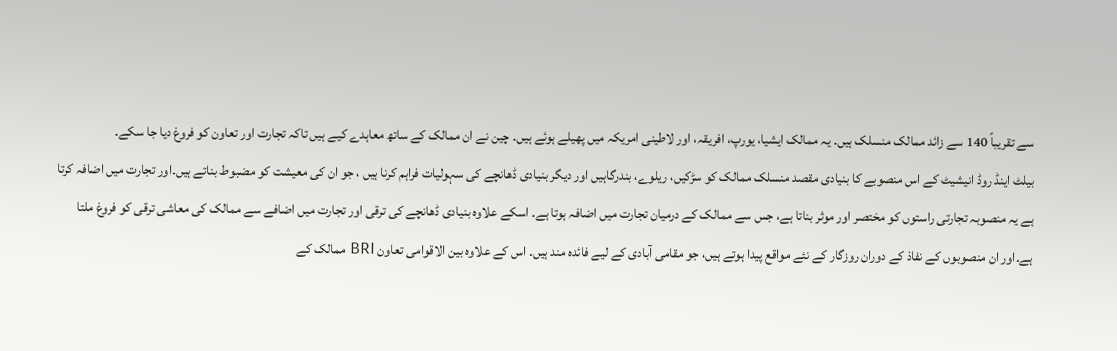سے تقریباً 140 سے زائد ممالک منسلک ہیں۔ یہ ممالک ایشیا، یورپ، افریقہ، اور لاطینی امریکہ میں پھیلے ہوئے ہیں۔ چین نے ان ممالک کے ساتھ معاہدے کیے ہیں تاکہ تجارت اور تعاون کو فروغ دیا جا سکے۔
بیلٹ اینڈ روڈ انیشیٹ کے اس منصوبے کا بنیادی مقصد منسلک ممالک کو سڑکیں، ریلوے، بندرگاہیں اور دیگر بنیادی ڈھانچے کی سہولیات فراہم کرنا ہیں ، جو ان کی معیشت کو مضبوط بناتے ہیں۔اور تجارت میں اضافہ کرتا ہے یہ منصوبہ تجارتی راستوں کو مختصر اور موثر بناتا ہے، جس سے ممالک کے درمیان تجارت میں اضافہ ہوتا ہے۔ اسکے علاوہ بنیادی ڈھانچے کی ترقی اور تجارت میں اضافے سے ممالک کی معاشی ترقی کو فروغ ملتا ہے۔اور ان منصوبوں کے نفاذ کے دوران روزگار کے نئے مواقع پیدا ہوتے ہیں، جو مقامی آبادی کے لیے فائدہ مند ہیں۔ اس کے علاوہ بین الاقوامی تعاون BRI ممالک کے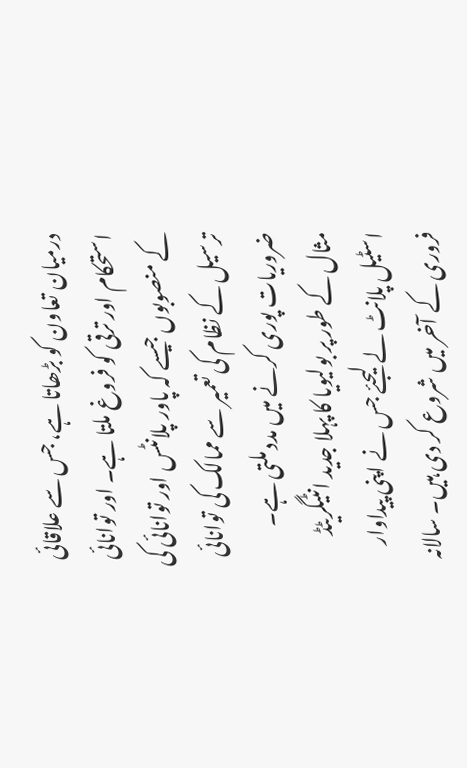درمیان تعاون کو بڑھاتا ہے، جس سے علاقائی استحکام اور ترقی کو فروغ ملتا ہے۔ اور توانائی کے منصوبوں جیسے کہ پاور پلانٹس اور توانائی کی ترسیل کے نظام کی تعمیر سے ممالک کی توانائی ضروریات پوری کرنے میں مدد ملتی ہے۔
مثال کے طور پر بولیویا کا پہلا جدید انٹیگریٹڈ اسٹیل پلانٹ لے لیجئے جس نے اپنی پیداوار فروری کے آخر میں شروع کر دی ہیں۔ سالانہ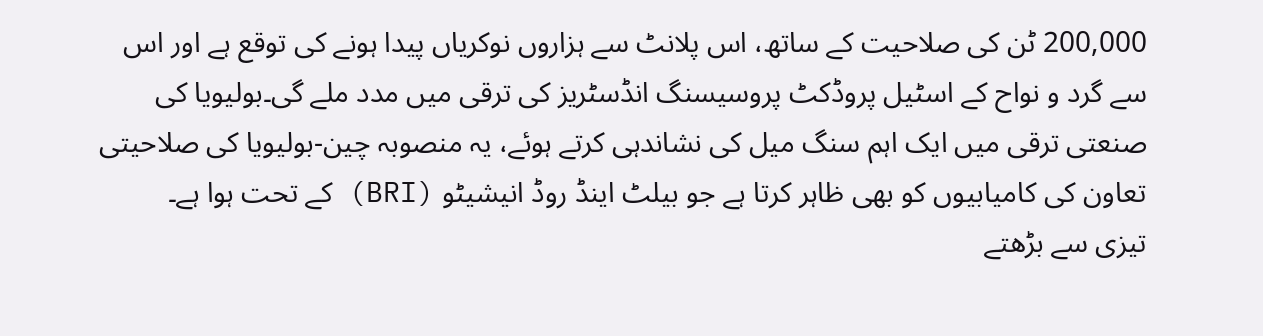200,000 ٹن کی صلاحیت کے ساتھ، اس پلانٹ سے ہزاروں نوکریاں پیدا ہونے کی توقع ہے اور اس سے گرد و نواح کے اسٹیل پروڈکٹ پروسیسنگ انڈسٹریز کی ترقی میں مدد ملے گی۔بولیویا کی صنعتی ترقی میں ایک اہم سنگ میل کی نشاندہی کرتے ہوئے، یہ منصوبہ چین-بولیویا کی صلاحیتی تعاون کی کامیابیوں کو بھی ظاہر کرتا ہے جو بیلٹ اینڈ روڈ انیشیٹو (BRI) کے تحت ہوا ہے۔
تیزی سے بڑھتے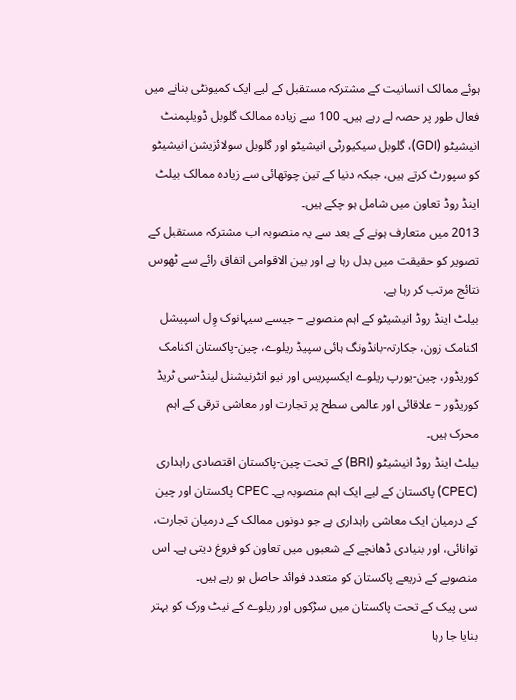ہوئے ممالک انسانیت کے مشترکہ مستقبل کے لیے ایک کمیونٹی بنانے میں فعال طور پر حصہ لے رہے ہیں۔ 100 سے زیادہ ممالک گلوبل ڈویلپمنٹ انیشیٹو (GDI)، گلوبل سیکیورٹی انیشیٹو اور گلوبل سولائزیشن انیشیٹو کو سپورٹ کرتے ہیں، جبکہ دنیا کے تین چوتھائی سے زیادہ ممالک بیلٹ اینڈ روڈ تعاون میں شامل ہو چکے ہیں۔
2013 میں متعارف ہونے کے بعد سے یہ منصوبہ اب مشترکہ مستقبل کے تصویر کو حقیقت میں بدل رہا ہے اور بین الاقوامی اتفاق رائے سے ٹھوس نتائج مرتب کر رہا ہے.
بیلٹ اینڈ روڈ انیشیٹو کے اہم منصوبے – جیسے سیہانوک وِل اسپیشل اکنامک زون، جکارتہ-بانڈونگ ہائی سپیڈ ریلوے، چین-پاکستان اکنامک کوریڈور، چین-یورپ ریلوے ایکسپریس اور نیو انٹرنیشنل لینڈ-سی ٹریڈ کوریڈور – علاقائی اور عالمی سطح پر تجارت اور معاشی ترقی کے اہم محرک ہیں۔
بیلٹ اینڈ روڈ انیشیٹو (BRI) کے تحت چین-پاکستان اقتصادی راہداری (CPEC) پاکستان کے لیے ایک اہم منصوبہ ہے۔ CPEC پاکستان اور چین کے درمیان ایک معاشی راہداری ہے جو دونوں ممالک کے درمیان تجارت، توانائی، اور بنیادی ڈھانچے کے شعبوں میں تعاون کو فروغ دیتی ہے۔ اس منصوبے کے ذریعے پاکستان کو متعدد فوائد حاصل ہو رہے ہیں۔
سی پیک کے تحت پاکستان میں سڑکوں اور ریلوے کے نیٹ ورک کو بہتر بنایا جا رہا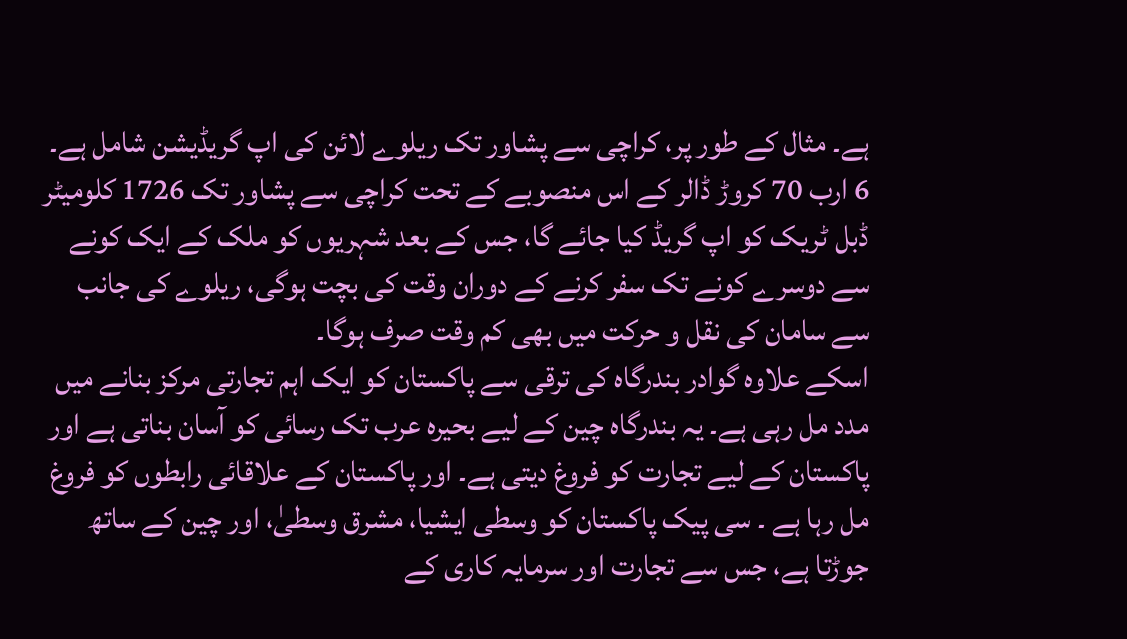ہے۔ مثال کے طور پر، کراچی سے پشاور تک ریلوے لائن کی اپ گریڈیشن شامل ہے۔ 6 ارب 70 کروڑ ڈالر کے اس منصوبے کے تحت کراچی سے پشاور تک 1726 کلومیٹر ڈبل ٹریک کو اپ گریڈ کیا جائے گا، جس کے بعد شہریوں کو ملک کے ایک کونے سے دوسرے کونے تک سفر کرنے کے دوران وقت کی بچت ہوگی، ریلوے کی جانب سے سامان کی نقل و حرکت میں بھی کم وقت صرف ہوگا۔
اسکے علاوہ گوادر بندرگاہ کی ترقی سے پاکستان کو ایک اہم تجارتی مرکز بنانے میں مدد مل رہی ہے۔ یہ بندرگاہ چین کے لیے بحیرہ عرب تک رسائی کو آسان بناتی ہے اور پاکستان کے لیے تجارت کو فروغ دیتی ہے۔ اور پاکستان کے علاقائی رابطوں کو فروغ مل رہا ہے ۔ سی پیک پاکستان کو وسطی ایشیا، مشرق وسطیٰ، اور چین کے ساتھ جوڑتا ہے، جس سے تجارت اور سرمایہ کاری کے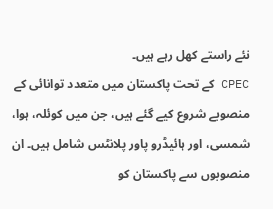نئے راستے کھل رہے ہیں۔
CPEC کے تحت پاکستان میں متعدد توانائی کے منصوبے شروع کیے گئے ہیں، جن میں کوئلہ، ہوا، شمسی، اور ہائیڈرو پاور پلانٹس شامل ہیں۔ ان منصوبوں سے پاکستان کو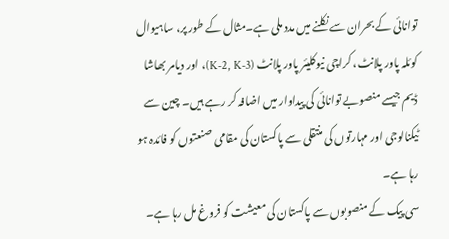توانائی کے بحران سے نکلنے میں مدد ملی ہے۔مثال کے طور پر، ساہیوال کوئلہ پاور پلانٹ، کراچی نیوکلیئر پاور پلانٹ (K-2, K-3)، اور دیامر بھاشا ڈیم جیسے منصوبے توانائی کی پیداوار میں اضافہ کر رہے ہیں۔ چین سے ٹیکنالوجی اور مہارتوں کی منتقلی سے پاکستان کی مقامی صنعتوں کو فائدہ ہو رہا ہے۔
سی پیک کے منصوبوں سے پاکستان کی معیشت کو فروغ مل رہا ہے۔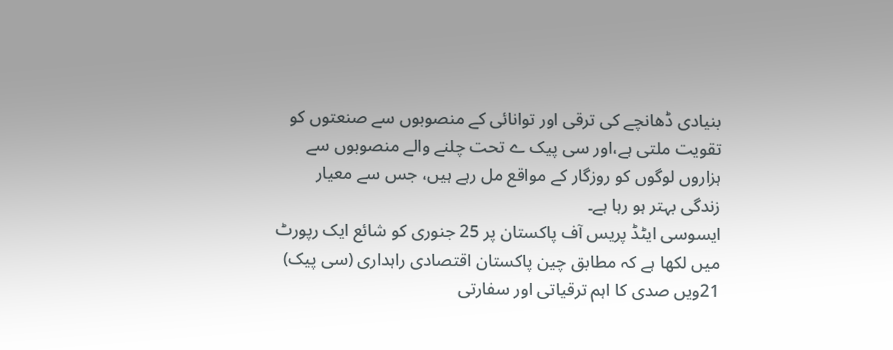بنیادی ڈھانچے کی ترقی اور توانائی کے منصوبوں سے صنعتوں کو تقویت ملتی ہے،اور سی پیک ے تحت چلنے والے منصوبوں سے ہزاروں لوگوں کو روزگار کے مواقع مل رہے ہیں، جس سے معیار زندگی بہتر ہو رہا ہے۔
ایسوسی ایٹڈ پریس آف پاکستان پر 25 جنوری کو شائع ایک رپورٹ میں لکھا ہے کہ مطابق چین پاکستان اقتصادی راہداری (سی پیک) 21ویں صدی کا اہم ترقیاتی اور سفارتی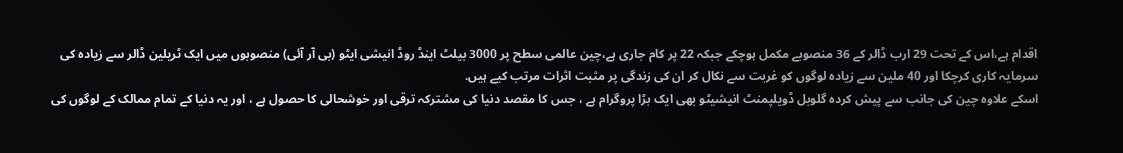اقدام ہے،اس کے تحت 29 ارب ڈالر کے 36 منصوبے مکمل ہوچکے جبکہ 22 پر کام جاری ہے،چین عالمی سطح پر 3000 بیلٹ اینڈ روڈ انیشی ایٹو (بی آر آئی) منصوبوں میں ایک ٹریلین ڈالر سے زیادہ کی سرمایہ کاری کرچکا اور 40 ملین سے زیادہ لوگوں کو غربت سے نکال کر ان کی زندگی پر مثبت اثرات مرتب کیے ہیں.
اسکے علاوہ چین کی جانب سے پیش کردہ گلوبل ڈویلپمنٹ انیشیٹو بھی ایک بڑا پروگرام ہے ، جس کا مقصد دنیا کی مشترکہ ترقی اور خوشحالی کا حصول ہے ، اور یہ دنیا کے تمام ممالک کے لوگوں کی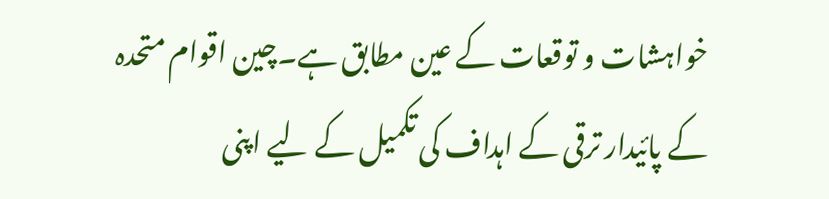خواہشات و توقعات کے عین مطابق ہے۔چین اقوام متحدہ کے پائیدار ترقی کے اہداف کی تکمیل کے لیے اپنی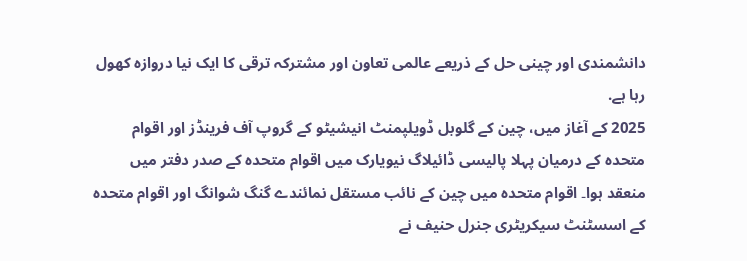دانشمندی اور چینی حل کے ذریعے عالمی تعاون اور مشترکہ ترقی کا ایک نیا دروازہ کھول رہا ہے.
2025 کے آغاز میں، چین کے گلوبل ڈویلپمنٹ انیشیٹو کے گروپ آف فرینڈز اور اقوام متحدہ کے درمیان پہلا پالیسی ڈائیلاگ نیویارک میں اقوام متحدہ کے صدر دفتر میں منعقد ہوا۔ اقوام متحدہ میں چین کے نائب مستقل نمائندے گنگ شوانگ اور اقوام متحدہ کے اسسٹنٹ سیکریٹری جنرل حنیف نے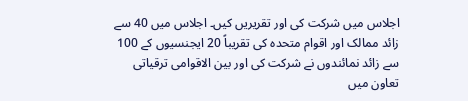اجلاس میں شرکت کی اور تقریریں کیں۔ اجلاس میں 40 سے زائد ممالک اور اقوام متحدہ کی تقریباً 20 ایجنسیوں کے 100 سے زائد نمائندوں نے شرکت کی اور بین الاقوامی ترقیاتی تعاون میں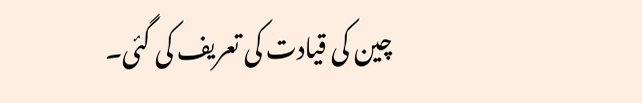چین کی قیادت کی تعریف کی گئی۔